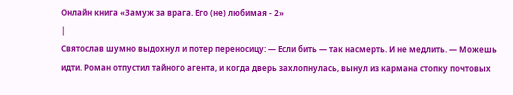Онлайн книга «Замуж за врага. Его (не) любимая - 2»
|
Святослав шумно выдохнул и потер переносицу: — Если бить — так насмерть. И не медлить. — Можешь идти. Роман отпустил тайного агента, и когда дверь захлопнулась, вынул из кармана стопку почтовых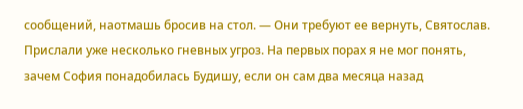сообщений, наотмашь бросив на стол. — Они требуют ее вернуть, Святослав. Прислали уже несколько гневных угроз. На первых порах я не мог понять, зачем София понадобилась Будишу, если он сам два месяца назад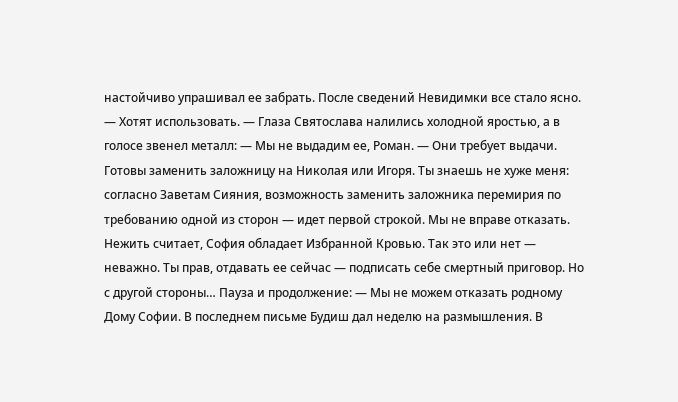настойчиво упрашивал ее забрать. После сведений Невидимки все стало ясно. — Хотят использовать. — Глаза Святослава налились холодной яростью, а в голосе звенел металл: — Мы не выдадим ее, Роман. — Они требует выдачи. Готовы заменить заложницу на Николая или Игоря. Ты знаешь не хуже меня: согласно Заветам Сияния, возможность заменить заложника перемирия по требованию одной из сторон — идет первой строкой. Мы не вправе отказать. Нежить считает, София обладает Избранной Кровью. Так это или нет — неважно. Ты прав, отдавать ее сейчас — подписать себе смертный приговор. Но с другой стороны… Пауза и продолжение: — Мы не можем отказать родному Дому Софии. В последнем письме Будиш дал неделю на размышления. В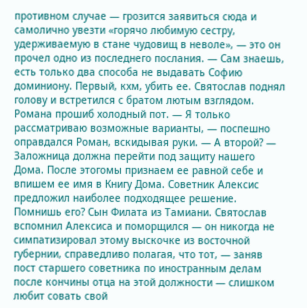противном случае — грозится заявиться сюда и самолично увезти «горячо любимую сестру, удерживаемую в стане чудовищ в неволе», — это он прочел одно из последнего послания. — Сам знаешь, есть только два способа не выдавать Софию доминиону. Первый, кхм, убить ее. Святослав поднял голову и встретился с братом лютым взглядом. Романа прошиб холодный пот. — Я только рассматриваю возможные варианты, — поспешно оправдался Роман, вскидывая руки. — А второй? — Заложница должна перейти под защиту нашего Дома. После этогомы признаем ее равной себе и впишем ее имя в Книгу Дома. Советник Алексис предложил наиболее подходящее решение. Помнишь его? Сын Филата из Тамиани. Святослав вспомнил Алексиса и поморщился — он никогда не симпатизировал этому выскочке из восточной губернии, справедливо полагая, что тот, — заняв пост старшего советника по иностранным делам после кончины отца на этой должности — слишком любит совать свой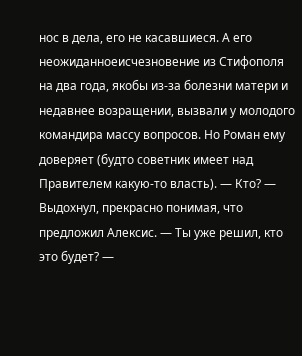нос в дела, его не касавшиеся. А его неожиданноеисчезновение из Стифополя на два года, якобы из-за болезни матери и недавнее возращении, вызвали у молодого командира массу вопросов. Но Роман ему доверяет (будто советник имеет над Правителем какую-то власть). — Кто? — Выдохнул, прекрасно понимая, что предложил Алексис. — Ты уже решил, кто это будет? —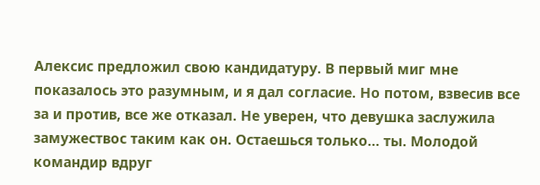Алексис предложил свою кандидатуру. В первый миг мне показалось это разумным, и я дал согласие. Но потом, взвесив все за и против, все же отказал. Не уверен, что девушка заслужила замужествос таким как он. Остаешься только… ты. Молодой командир вдруг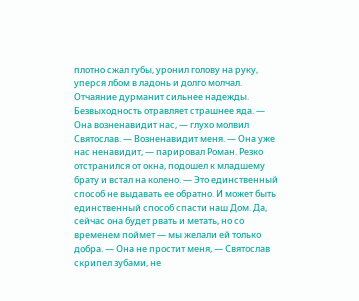плотно сжал губы, уронил голову на руку, уперся лбом в ладонь и долго молчал. Отчаяние дурманит сильнее надежды. Безвыходность отравляет страшнее яда. — Она возненавидит нас, — глухо молвил Святослав. — Возненавидит меня. — Она уже нас ненавидит, — парировал Роман. Резко отстранился от окна, подошел к младшему брату и встал на колено. — Это единственный способ не выдавать ее обратно. И может быть единственный способ спасти наш Дом. Да, сейчас она будет рвать и метать, но со временем поймет — мы желали ей только добра. — Она не простит меня, — Святослав скрипел зубами, не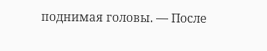поднимая головы. — После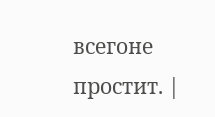всегоне простит. |